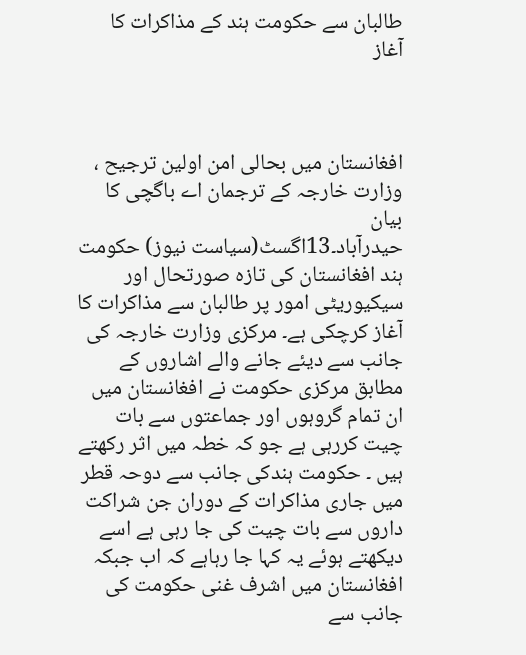طالبان سے حکومت ہند کے مذاکرات کا آغاز



افغانستان میں بحالی امن اولین ترجیح ، وزارت خارجہ کے ترجمان اے باگچی کا بیان
حیدرآباد۔13اگسٹ(سیاست نیوز) حکومت ہند افغانستان کی تازہ صورتحال اور سیکیوریٹی امور پر طالبان سے مذاکرات کا آغاز کرچکی ہے۔ مرکزی وزارت خارجہ کی جانب سے دیئے جانے والے اشاروں کے مطابق مرکزی حکومت نے افغانستان میں ان تمام گروہوں اور جماعتوں سے بات چیت کررہی ہے جو کہ خطہ میں اثر رکھتے ہیں ۔ حکومت ہندکی جانب سے دوحہ قطر میں جاری مذاکرات کے دوران جن شراکت داروں سے بات چیت کی جا رہی ہے اسے دیکھتے ہوئے یہ کہا جا رہاہے کہ اب جبکہ افغانستان میں اشرف غنی حکومت کی جانب سے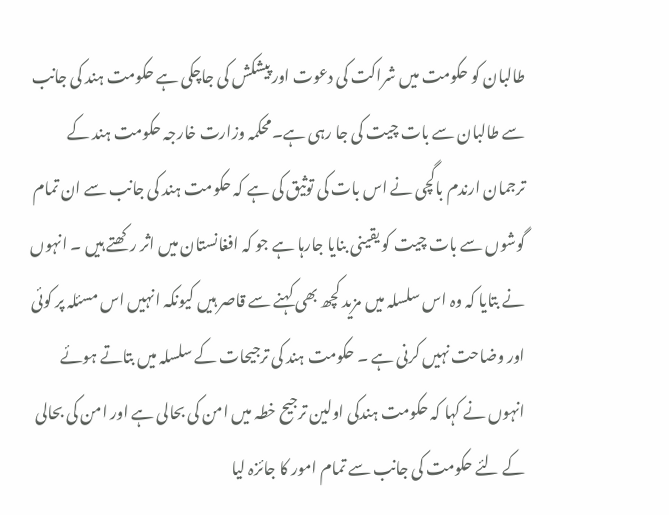طالبان کو حکومت میں شراکت کی دعوت اور پیشکش کی جاچکی ہے حکومت ہند کی جانب سے طالبان سے بات چیت کی جا رہی ہے۔محکمہ وزارت خارجہ حکومت ہند کے ترجمان ارندم باگچی نے اس بات کی توثیق کی ہے کہ حکومت ہند کی جانب سے ان تمام گوشوں سے بات چیت کو یقینی بنایا جارہا ہے جو کہ افغانستان میں اثر رکھتے ہیں ۔ انہوں نے بتایا کہ وہ اس سلسلہ میں مزید کچھ بھی کہنے سے قاصر ہیں کیونکہ انہیں اس مسئلہ پر کوئی اور وضاحت نہیں کرنی ہے ۔ حکومت ہند کی ترجیحات کے سلسلہ میں بتاتے ہوئے انہوں نے کہا کہ حکومت ہندکی اولین ترجیح خطہ میں امن کی بحالی ہے اور امن کی بحالی کے لئے حکومت کی جانب سے تمام امور کا جائزہ لیا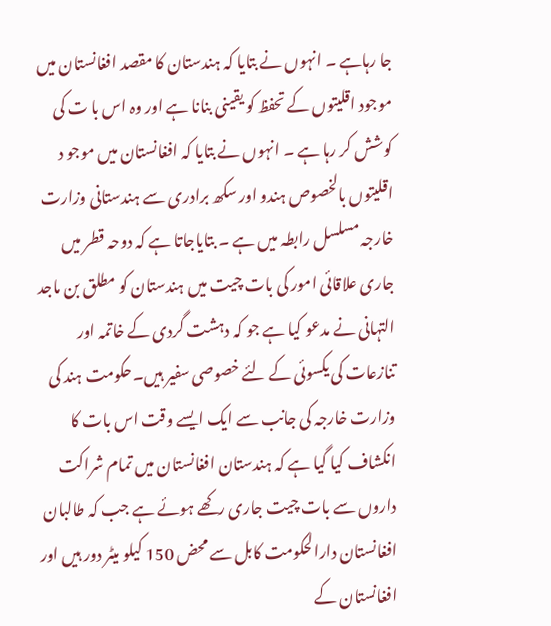جا رہاہے ۔ انہوں نے بتایا کہ ہندستان کا مقصد افغانستان میں موجود اقلیتوں کے تحفظ کو یقینی بنانا ہے اور وہ اس با ت کی کوشش کر رہا ہے ۔ انہوں نے بتایا کہ افغانستان میں موجو د اقلیتوں بالخصوص ہندو اور سکھ برادری سے ہندستانی وزارت خارجہ مسلسل رابطہ میں ہے ۔ بتایاجاتا ہے کہ دوحہ قطر میں جاری علاقائی امور کی بات چیت میں ہندستان کو مطلق بن ماجد التہانی نے مدعو کیا ہے جو کہ دہشت گردی کے خاتمہ اور تنازعات کی یکسوئی کے لئے خصوصی سفیر ہیں۔حکومت ہند کی وزارت خارجہ کی جانب سے ایک ایسے وقت اس بات کا انکشاف کیا گیا ہے کہ ہندستان افغانستان میں تمام شراکت داروں سے بات چیت جاری رکھے ہوئے ہے جب کہ طالبان افغانستان دارالحکومت کابل سے محض 150 کیلو میٹر دور ہیں اور افغانستان کے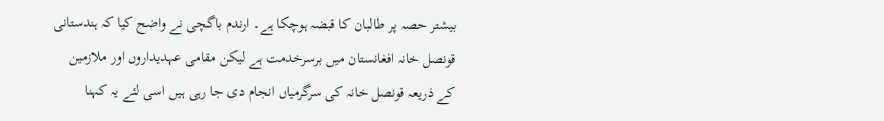بیشتر حصہ پر طالبان کا قبضہ ہوچکا ہے۔ ارندم باگچی نے واضح کیا کہ ہندستانی قونصل خانہ افغانستان میں برسرخدمت ہے لیکن مقامی عہدیداروں اور ملازمین کے ذریعہ قونصل خانہ کی سرگرمیاں انجام دی جا رہی ہیں اسی لئے یہ کہنا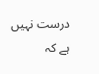درست نہیں ہے کہ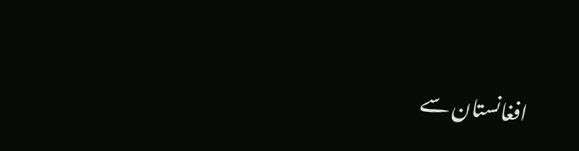افغانستان سے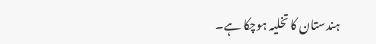ہندستان کا تخلیہ ہوچکا ہے۔